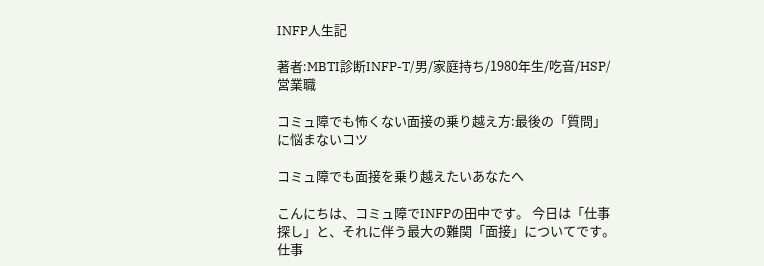INFP人生記

著者:MBTI診断INFP-T/男/家庭持ち/1980年生/吃音/HSP/営業職

コミュ障でも怖くない面接の乗り越え方:最後の「質問」に悩まないコツ

コミュ障でも面接を乗り越えたいあなたへ

こんにちは、コミュ障でINFPの田中です。 今日は「仕事探し」と、それに伴う最大の難関「面接」についてです。 仕事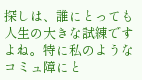探しは、誰にとっても人生の大きな試練ですよね。特に私のようなコミュ障にと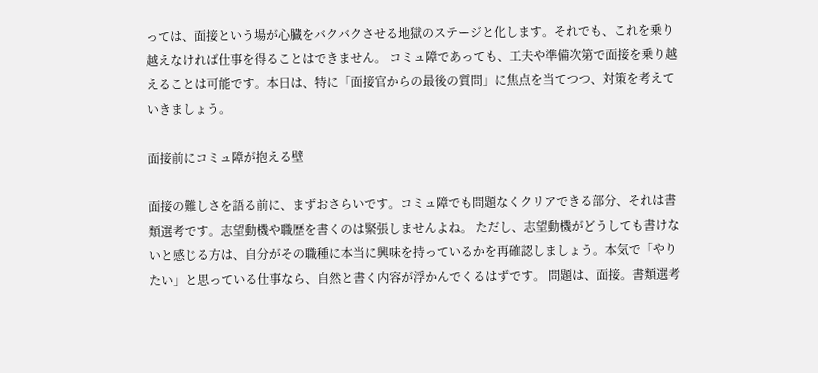っては、面接という場が心臓をバクバクさせる地獄のステージと化します。それでも、これを乗り越えなければ仕事を得ることはできません。 コミュ障であっても、工夫や準備次第で面接を乗り越えることは可能です。本日は、特に「面接官からの最後の質問」に焦点を当てつつ、対策を考えていきましょう。

面接前にコミュ障が抱える壁

面接の難しさを語る前に、まずおさらいです。コミュ障でも問題なくクリアできる部分、それは書類選考です。志望動機や職歴を書くのは緊張しませんよね。 ただし、志望動機がどうしても書けないと感じる方は、自分がその職種に本当に興味を持っているかを再確認しましょう。本気で「やりたい」と思っている仕事なら、自然と書く内容が浮かんでくるはずです。 問題は、面接。書類選考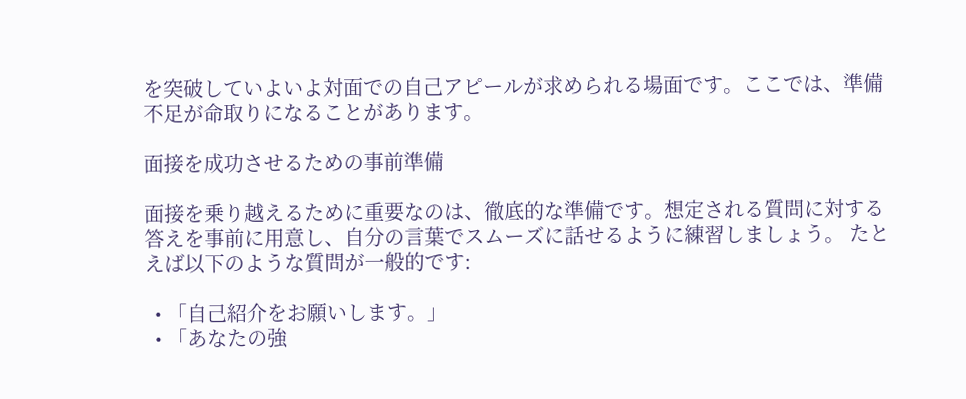を突破していよいよ対面での自己アピールが求められる場面です。ここでは、準備不足が命取りになることがあります。

面接を成功させるための事前準備

面接を乗り越えるために重要なのは、徹底的な準備です。想定される質問に対する答えを事前に用意し、自分の言葉でスムーズに話せるように練習しましょう。 たとえば以下のような質問が一般的です:

  • 「自己紹介をお願いします。」
  • 「あなたの強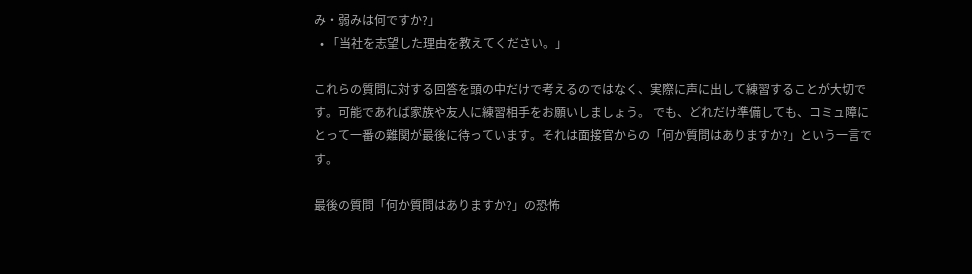み・弱みは何ですか?」
  • 「当社を志望した理由を教えてください。」

これらの質問に対する回答を頭の中だけで考えるのではなく、実際に声に出して練習することが大切です。可能であれば家族や友人に練習相手をお願いしましょう。 でも、どれだけ準備しても、コミュ障にとって一番の難関が最後に待っています。それは面接官からの「何か質問はありますか?」という一言です。

最後の質問「何か質問はありますか?」の恐怖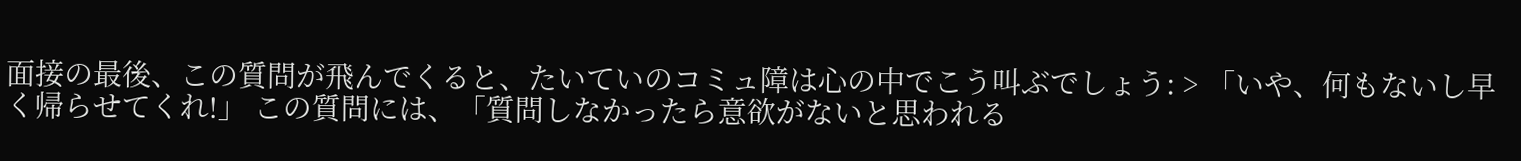面接の最後、この質問が飛んでくると、たいていのコミュ障は心の中でこう叫ぶでしょう: > 「いや、何もないし早く帰らせてくれ!」 この質問には、「質問しなかったら意欲がないと思われる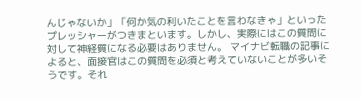んじゃないか」「何か気の利いたことを言わなきゃ」といったプレッシャーがつきまといます。しかし、実際にはこの質問に対して神経質になる必要はありません。 マイナビ転職の記事によると、面接官はこの質問を必須と考えていないことが多いそうです。それ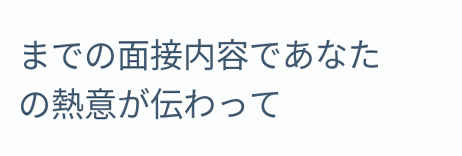までの面接内容であなたの熱意が伝わって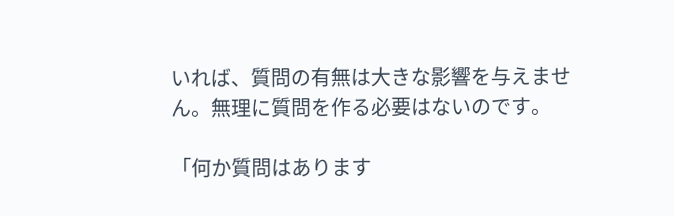いれば、質問の有無は大きな影響を与えません。無理に質問を作る必要はないのです。

「何か質問はあります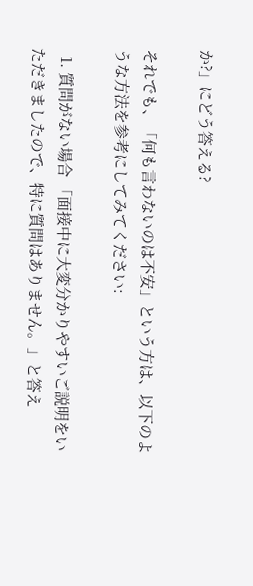か?」にどう答える?

それでも、「何も言わないのは不安」という方は、以下のような方法を参考にしてみてください:

  1. 質問がない場合 「面接中に大変分かりやすいご説明をいただきましたので、特に質問はありません。」と答え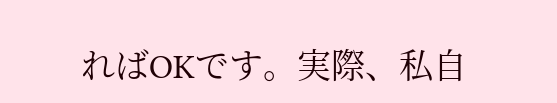ればOKです。実際、私自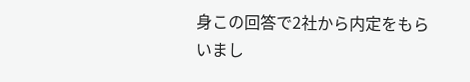身この回答で2社から内定をもらいまし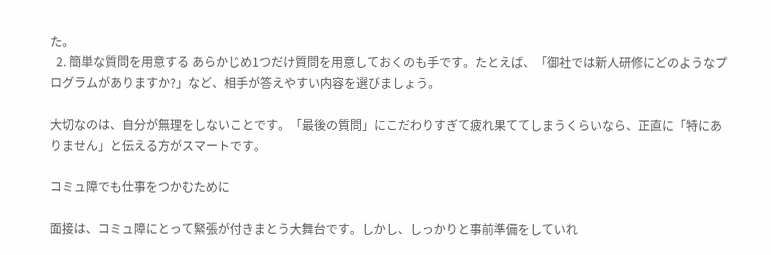た。
  2. 簡単な質問を用意する あらかじめ1つだけ質問を用意しておくのも手です。たとえば、「御社では新人研修にどのようなプログラムがありますか?」など、相手が答えやすい内容を選びましょう。

大切なのは、自分が無理をしないことです。「最後の質問」にこだわりすぎて疲れ果ててしまうくらいなら、正直に「特にありません」と伝える方がスマートです。

コミュ障でも仕事をつかむために

面接は、コミュ障にとって緊張が付きまとう大舞台です。しかし、しっかりと事前準備をしていれ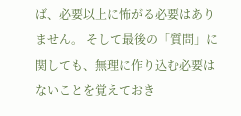ば、必要以上に怖がる必要はありません。 そして最後の「質問」に関しても、無理に作り込む必要はないことを覚えておき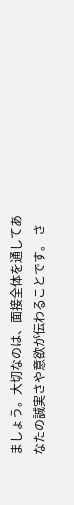ましょう。大切なのは、面接全体を通してあなたの誠実さや意欲が伝わることです。 さ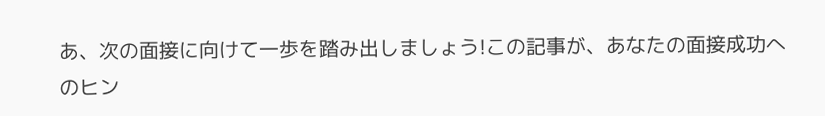あ、次の面接に向けて一歩を踏み出しましょう!この記事が、あなたの面接成功へのヒン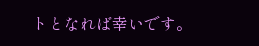トとなれば幸いです。